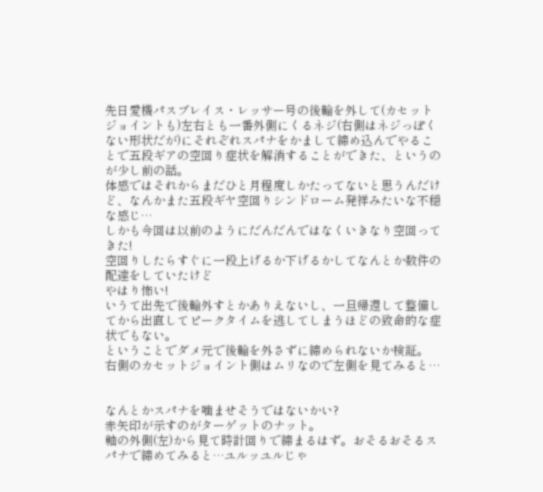先日愛機パスブレイス・レッサー号の後輪を外して(カセットジョイントも)左右とも一番外側にくるネジ(右側はネジっぽくない形状だが)にそれぞれスパナをかまして締め込んでやることで五段ギアの空回り症状を解消することができた、というのが少し前の話。
体感ではそれからまだひと月程度しかたってないと思うんだけど、なんかまた五段ギヤ空回りシンドローム発祥みたいな不穏な感じ…
しかも今回は以前のようにだんだんではなくいきなり空回ってきた!
空回りしたらすぐに一段上げるか下げるかしてなんとか数件の配達をしていたけど
やはり怖い!
いうて出先で後輪外すとかありえないし、一旦帰還して整備してから出直してピークタイムを逃してしまうほどの致命的な症状でもない。
ということでダメ元で後輪を外さずに締められないか検証。
右側のカセットジョイント側はムリなので左側を見てみると…


なんとかスパナを噛ませそうではないかい?
赤矢印が示すのがターゲットのナット。
軸の外側(左)から見て時計回りで締まるはず。おそるおそるスパナで締めてみると…ユルッユルじゃ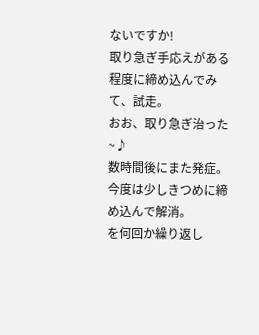ないですか!
取り急ぎ手応えがある程度に締め込んでみて、試走。
おお、取り急ぎ治った~♪
数時間後にまた発症。今度は少しきつめに締め込んで解消。
を何回か繰り返し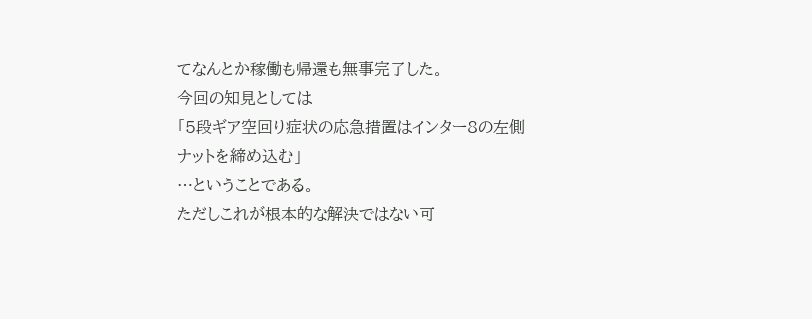てなんとか稼働も帰還も無事完了した。
今回の知見としては
「5段ギア空回り症状の応急措置はインター8の左側ナットを締め込む」
…ということである。
ただしこれが根本的な解決ではない可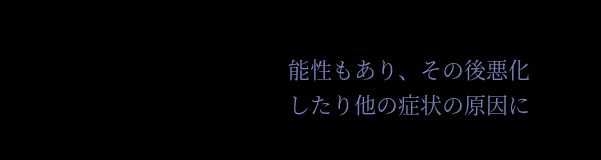能性もあり、その後悪化したり他の症状の原因に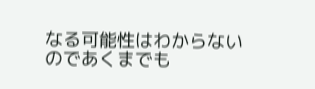なる可能性はわからないのであくまでも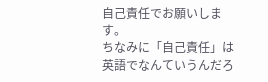自己責任でお願いします。
ちなみに「自己責任」は英語でなんていうんだろ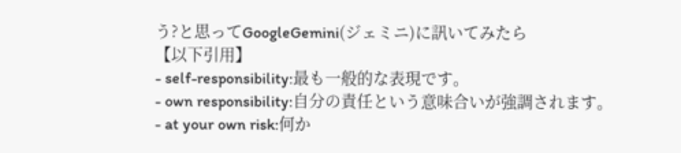う?と思ってGoogleGemini(ジェミニ)に訊いてみたら
【以下引用】
- self-responsibility:最も一般的な表現です。
- own responsibility:自分の責任という意味合いが強調されます。
- at your own risk:何か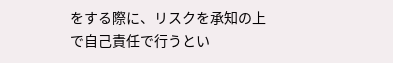をする際に、リスクを承知の上で自己責任で行うとい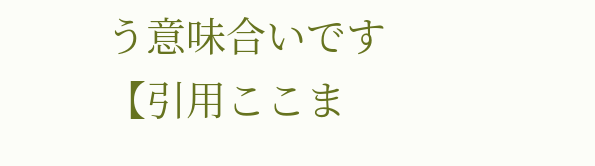う意味合いです
【引用ここま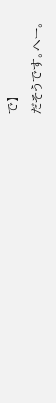で】
だそうです。へー。